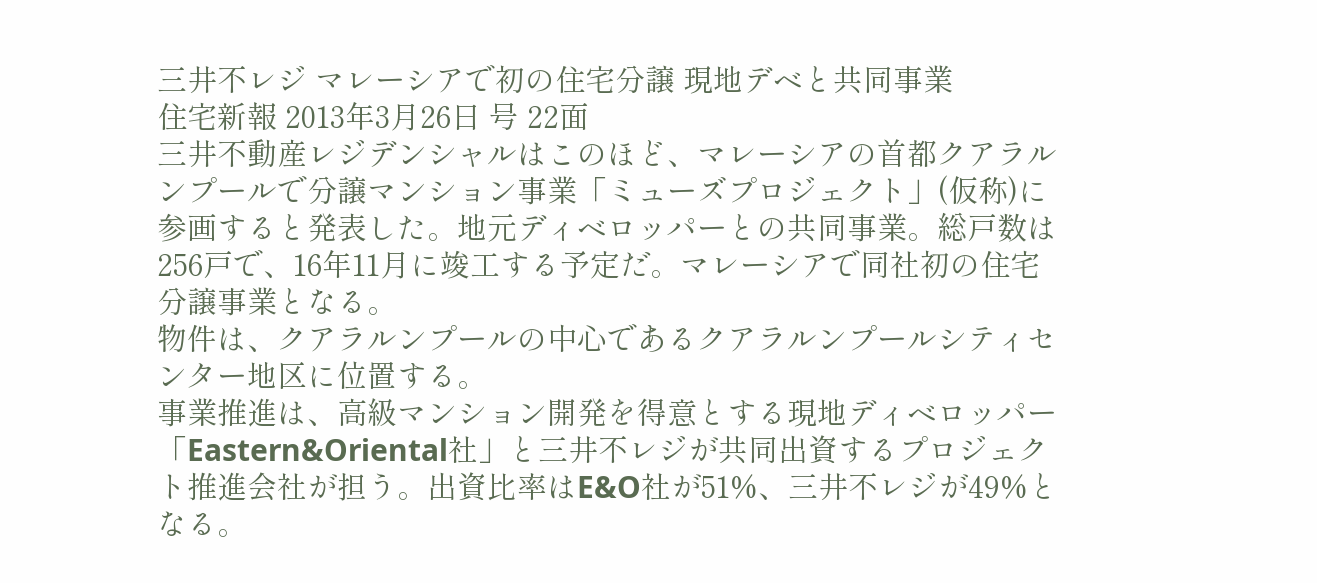三井不レジ マレーシアで初の住宅分譲 現地デベと共同事業
住宅新報 2013年3月26日 号 22面
三井不動産レジデンシャルはこのほど、マレーシアの首都クアラルンプールで分譲マンション事業「ミューズプロジェクト」(仮称)に参画すると発表した。地元ディベロッパーとの共同事業。総戸数は256戸で、16年11月に竣工する予定だ。マレーシアで同社初の住宅分譲事業となる。
物件は、クアラルンプールの中心であるクアラルンプールシティセンター地区に位置する。
事業推進は、高級マンション開発を得意とする現地ディベロッパー「Eastern&Oriental社」と三井不レジが共同出資するプロジェクト推進会社が担う。出資比率はE&O社が51%、三井不レジが49%となる。